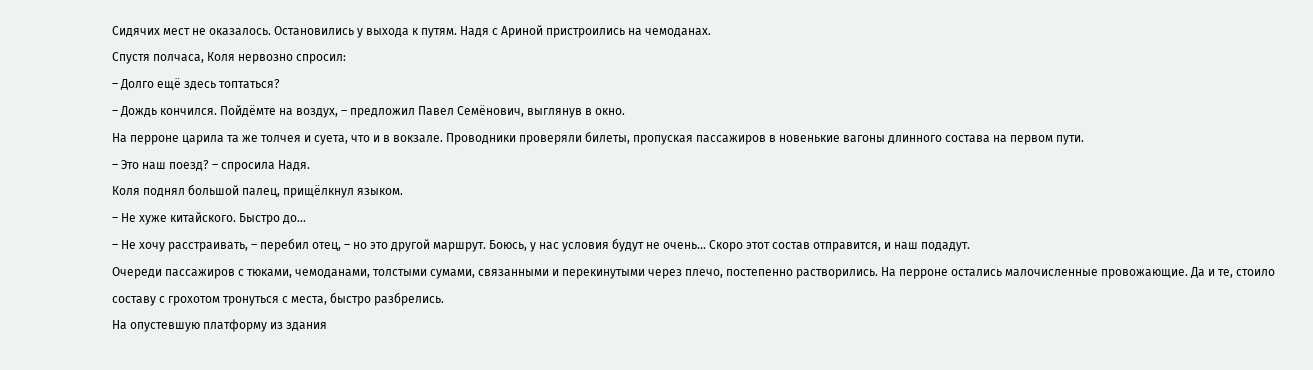Сидячих мест не оказалось. Остановились у выхода к путям. Надя с Ариной пристроились на чемоданах.
Спустя полчаса, Коля нервозно спросил:
– Долго ещё здесь топтаться?
– Дождь кончился. Пойдёмте на воздух, – предложил Павел Семёнович, выглянув в окно.
На перроне царила та же толчея и суета, что и в вокзале. Проводники проверяли билеты, пропуская пассажиров в новенькие вагоны длинного состава на первом пути.
– Это наш поезд? – спросила Надя.
Коля поднял большой палец, прищёлкнул языком.
– Не хуже китайского. Быстро до…
– Не хочу расстраивать, – перебил отец, – но это другой маршрут. Боюсь, у нас условия будут не очень… Скоро этот состав отправится, и наш подадут.
Очереди пассажиров с тюками, чемоданами, толстыми сумами, связанными и перекинутыми через плечо, постепенно растворились. На перроне остались малочисленные провожающие. Да и те, стоило составу с грохотом тронуться с места, быстро разбрелись.
На опустевшую платформу из здания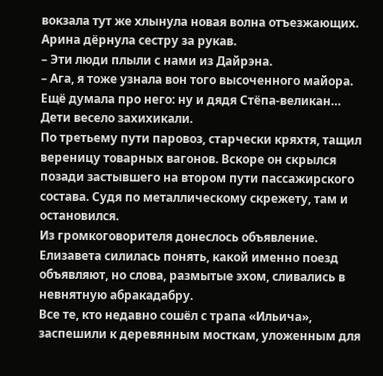вокзала тут же хлынула новая волна отъезжающих.
Арина дёрнула сестру за рукав.
– Эти люди плыли с нами из Дайрэна.
– Ага, я тоже узнала вон того высоченного майора. Ещё думала про него: ну и дядя Стёпа-великан…
Дети весело захихикали.
По третьему пути паровоз, старчески кряхтя, тащил вереницу товарных вагонов. Вскоре он скрылся позади застывшего на втором пути пассажирского состава. Судя по металлическому скрежету, там и остановился.
Из громкоговорителя донеслось объявление. Елизавета силилась понять, какой именно поезд объявляют, но слова, размытые эхом, сливались в невнятную абракадабру.
Все те, кто недавно сошёл с трапа «Ильича», заспешили к деревянным мосткам, уложенным для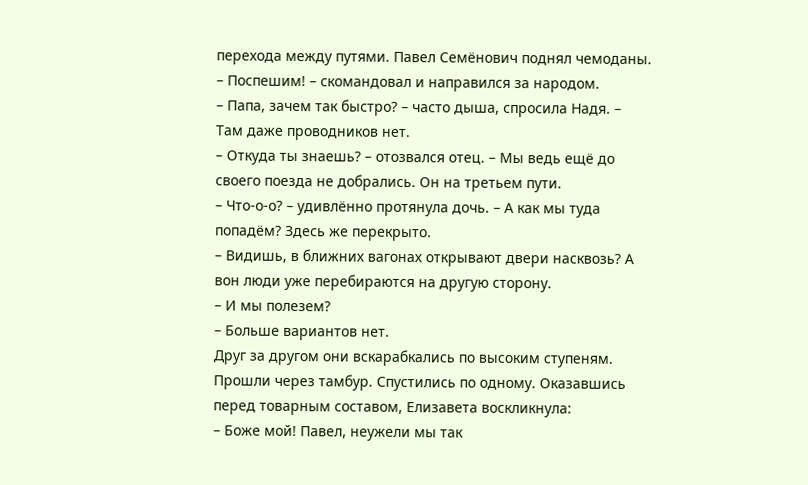перехода между путями. Павел Семёнович поднял чемоданы.
– Поспешим! – скомандовал и направился за народом.
– Папа, зачем так быстро? – часто дыша, спросила Надя. – Там даже проводников нет.
– Откуда ты знаешь? – отозвался отец. – Мы ведь ещё до своего поезда не добрались. Он на третьем пути.
– Что-о-о? – удивлённо протянула дочь. – А как мы туда попадём? Здесь же перекрыто.
– Видишь, в ближних вагонах открывают двери насквозь? А вон люди уже перебираются на другую сторону.
– И мы полезем?
– Больше вариантов нет.
Друг за другом они вскарабкались по высоким ступеням. Прошли через тамбур. Спустились по одному. Оказавшись перед товарным составом, Елизавета воскликнула:
– Боже мой! Павел, неужели мы так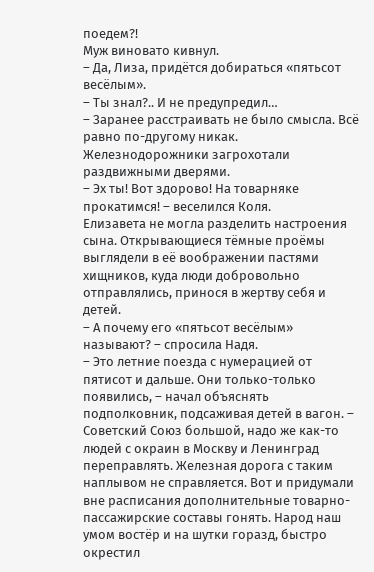поедем?!
Муж виновато кивнул.
– Да, Лиза, придётся добираться «пятьсот весёлым».
– Ты знал?.. И не предупредил…
– Заранее расстраивать не было смысла. Всё равно по-другому никак.
Железнодорожники загрохотали раздвижными дверями.
– Эх ты! Вот здорово! На товарняке прокатимся! – веселился Коля.
Елизавета не могла разделить настроения сына. Открывающиеся тёмные проёмы выглядели в её воображении пастями хищников, куда люди добровольно отправлялись, принося в жертву себя и детей.
– А почему его «пятьсот весёлым» называют? – спросила Надя.
– Это летние поезда с нумерацией от пятисот и дальше. Они только-только появились, – начал объяснять подполковник, подсаживая детей в вагон. – Советский Союз большой, надо же как-то людей с окраин в Москву и Ленинград переправлять. Железная дорога с таким наплывом не справляется. Вот и придумали вне расписания дополнительные товарно-пассажирские составы гонять. Народ наш умом востёр и на шутки горазд, быстро окрестил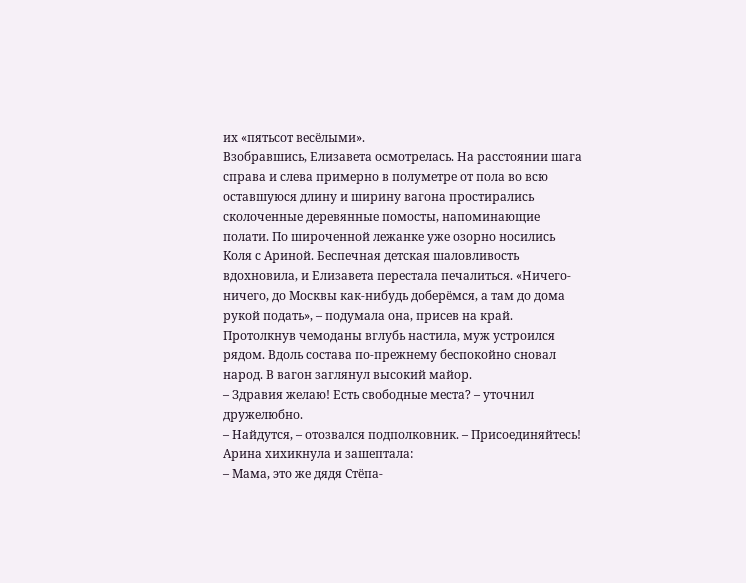их «пятьсот весёлыми».
Взобравшись, Елизавета осмотрелась. На расстоянии шага справа и слева примерно в полуметре от пола во всю оставшуюся длину и ширину вагона простирались сколоченные деревянные помосты, напоминающие полати. По широченной лежанке уже озорно носились Коля с Ариной. Беспечная детская шаловливость вдохновила, и Елизавета перестала печалиться. «Ничего-ничего, до Москвы как-нибудь доберёмся, а там до дома рукой подать», – подумала она, присев на край.
Протолкнув чемоданы вглубь настила, муж устроился рядом. Вдоль состава по-прежнему беспокойно сновал народ. В вагон заглянул высокий майор.
– Здравия желаю! Есть свободные места? – уточнил дружелюбно.
– Найдутся, – отозвался подполковник. – Присоединяйтесь!
Арина хихикнула и зашептала:
– Мама, это же дядя Стёпа-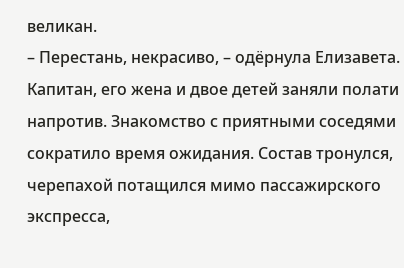великан.
– Перестань, некрасиво, – одёрнула Елизавета.
Капитан, его жена и двое детей заняли полати напротив. Знакомство с приятными соседями сократило время ожидания. Состав тронулся, черепахой потащился мимо пассажирского экспресса,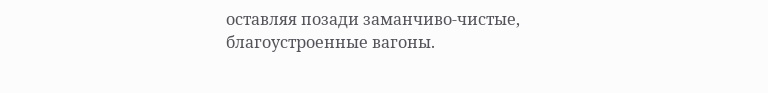оставляя позади заманчиво-чистые, благоустроенные вагоны.